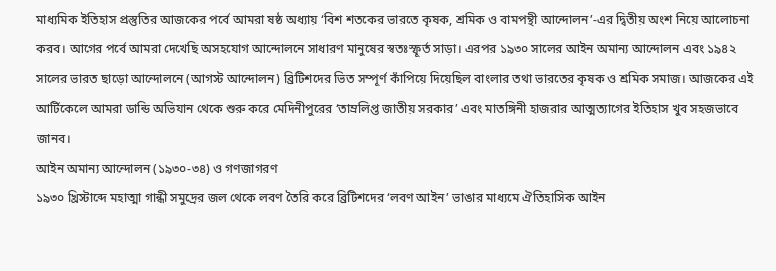মাধ্যমিক ইতিহাস প্রস্তুতির আজকের পর্বে আমরা ষষ্ঠ অধ্যায় ‘বিশ শতকের ভারতে কৃষক, শ্রমিক ও বামপন্থী আন্দোলন’-এর দ্বিতীয় অংশ নিয়ে আলোচনা করব। আগের পর্বে আমরা দেখেছি অসহযোগ আন্দোলনে সাধারণ মানুষের স্বতঃস্ফূর্ত সাড়া। এরপর ১৯৩০ সালের আইন অমান্য আন্দোলন এবং ১৯৪২ সালের ভারত ছাড়ো আন্দোলনে (আগস্ট আন্দোলন) ব্রিটিশদের ভিত সম্পূর্ণ কাঁপিয়ে দিয়েছিল বাংলার তথা ভারতের কৃষক ও শ্রমিক সমাজ। আজকের এই আর্টিকেলে আমরা ডান্ডি অভিযান থেকে শুরু করে মেদিনীপুরের ‘তাম্রলিপ্ত জাতীয় সরকার’ এবং মাতঙ্গিনী হাজরার আত্মত্যাগের ইতিহাস খুব সহজভাবে জানব।
আইন অমান্য আন্দোলন (১৯৩০-৩৪) ও গণজাগরণ
১৯৩০ খ্রিস্টাব্দে মহাত্মা গান্ধী সমুদ্রের জল থেকে লবণ তৈরি করে ব্রিটিশদের ‘লবণ আইন’ ভাঙার মাধ্যমে ঐতিহাসিক আইন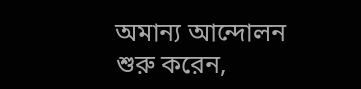অমান্য আন্দোলন শুরু করেন,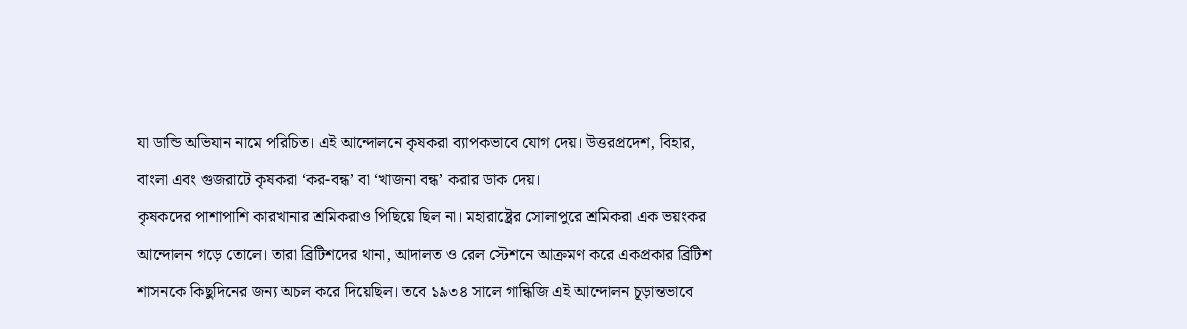যা ডান্ডি অভিযান নামে পরিচিত। এই আন্দোলনে কৃষকরা ব্যাপকভাবে যোগ দেয়। উত্তরপ্রদেশ, বিহার, বাংলা এবং গুজরাটে কৃষকরা ‘কর-বন্ধ’ বা ‘খাজনা বন্ধ’ করার ডাক দেয়।
কৃষকদের পাশাপাশি কারখানার শ্রমিকরাও পিছিয়ে ছিল না। মহারাষ্ট্রের সোলাপুরে শ্রমিকরা এক ভয়ংকর আন্দোলন গড়ে তোলে। তারা ব্রিটিশদের থানা, আদালত ও রেল স্টেশনে আক্রমণ করে একপ্রকার ব্রিটিশ শাসনকে কিছুদিনের জন্য অচল করে দিয়েছিল। তবে ১৯৩৪ সালে গান্ধিজি এই আন্দোলন চূড়ান্তভাবে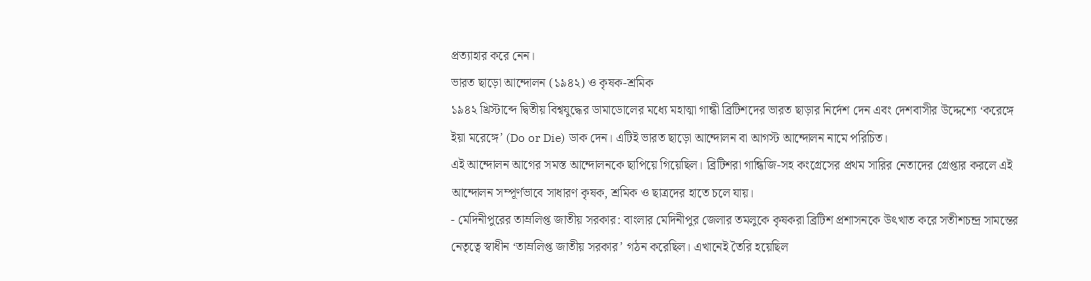প্রত্যাহার করে নেন।
ভারত ছাড়ো আন্দোলন (১৯৪২) ও কৃষক-শ্রমিক
১৯৪২ খ্রিস্টাব্দে দ্বিতীয় বিশ্বযুদ্ধের ডামাডোলের মধ্যে মহাত্মা গান্ধী ব্রিটিশদের ভারত ছাড়ার নির্দেশ দেন এবং দেশবাসীর উদ্দেশ্যে ‘করেঙ্গে ইয়া মরেঙ্গে’ (Do or Die) ডাক দেন। এটিই ভারত ছাড়ো আন্দোলন বা আগস্ট আন্দোলন নামে পরিচিত।
এই আন্দোলন আগের সমস্ত আন্দোলনকে ছাপিয়ে গিয়েছিল। ব্রিটিশরা গান্ধিজি-সহ কংগ্রেসের প্রথম সারির নেতাদের গ্রেপ্তার করলে এই আন্দোলন সম্পূর্ণভাবে সাধারণ কৃষক, শ্রমিক ও ছাত্রদের হাতে চলে যায়।
- মেদিনীপুরের তাম্রলিপ্ত জাতীয় সরকার: বাংলার মেদিনীপুর জেলার তমলুকে কৃষকরা ব্রিটিশ প্রশাসনকে উৎখাত করে সতীশচন্দ্র সামন্তের নেতৃত্বে স্বাধীন ‘তাম্রলিপ্ত জাতীয় সরকার’ গঠন করেছিল। এখানেই তৈরি হয়েছিল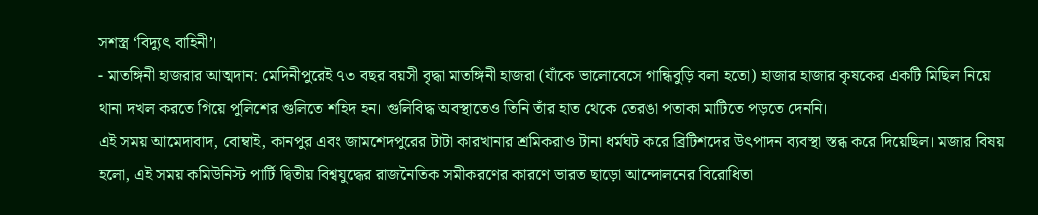সশস্ত্র ‘বিদ্যুৎ বাহিনী’।
- মাতঙ্গিনী হাজরার আত্মদান: মেদিনীপুরেই ৭৩ বছর বয়সী বৃদ্ধা মাতঙ্গিনী হাজরা (যাঁকে ভালোবেসে গান্ধিবুড়ি বলা হতো) হাজার হাজার কৃষকের একটি মিছিল নিয়ে থানা দখল করতে গিয়ে পুলিশের গুলিতে শহিদ হন। গুলিবিদ্ধ অবস্থাতেও তিনি তাঁর হাত থেকে তেরঙা পতাকা মাটিতে পড়তে দেননি।
এই সময় আমেদাবাদ, বোম্বাই, কানপুর এবং জামশেদপুরের টাটা কারখানার শ্রমিকরাও টানা ধর্মঘট করে ব্রিটিশদের উৎপাদন ব্যবস্থা স্তব্ধ করে দিয়েছিল। মজার বিষয় হলো, এই সময় কমিউনিস্ট পার্টি দ্বিতীয় বিশ্বযুদ্ধের রাজনৈতিক সমীকরণের কারণে ভারত ছাড়ো আন্দোলনের বিরোধিতা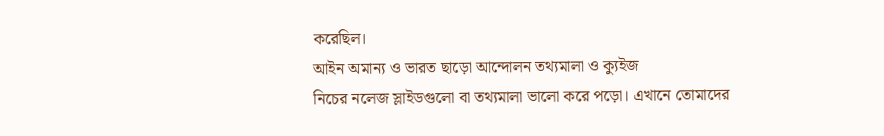করেছিল।
আইন অমান্য ও ভারত ছাড়ো আন্দোলন তথ্যমালা ও ক্যুইজ
নিচের নলেজ স্লাইডগুলো বা তথ্যমালা ভালো করে পড়ো। এখানে তোমাদের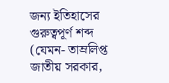জন্য ইতিহাসের গুরুত্বপূর্ণ শব্দ (যেমন- তাম্রলিপ্ত জাতীয় সরকার,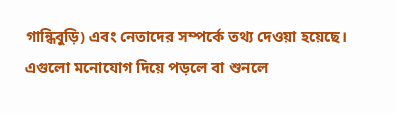গান্ধিবুড়ি) এবং নেতাদের সম্পর্কে তথ্য দেওয়া হয়েছে। এগুলো মনোযোগ দিয়ে পড়লে বা শুনলে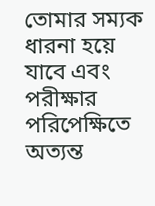তোমার সম্যক ধারনা হয়ে যাবে এবং পরীক্ষার পরিপেক্ষিতে অত্যন্ত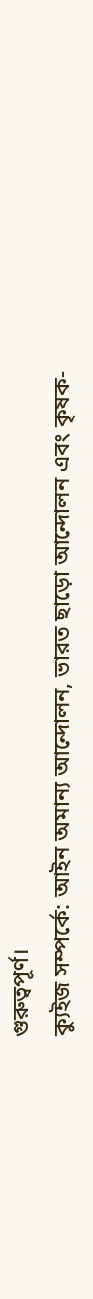গুরুত্বপূর্ণ।
ক্যুইজ সম্পর্কে: আইন অমান্য আন্দোলন, ভারত ছাড়ো আন্দোলন এবং কৃষক-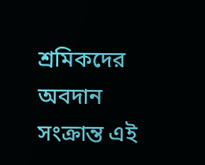শ্রমিকদের অবদান সংক্রান্ত এই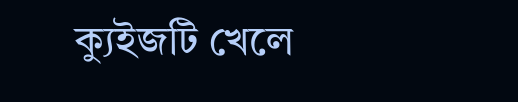ক্যুইজটি খেলে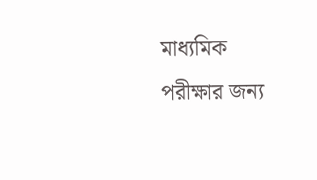মাধ্যমিক পরীক্ষার জন্য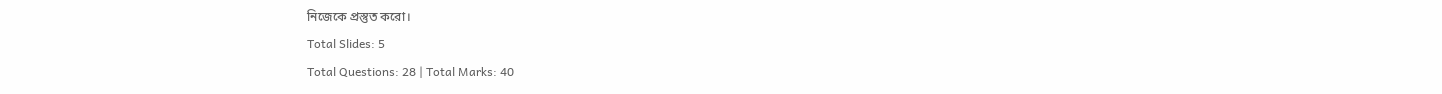নিজেকে প্রস্তুত করো।
Total Slides: 5
Total Questions: 28 | Total Marks: 40